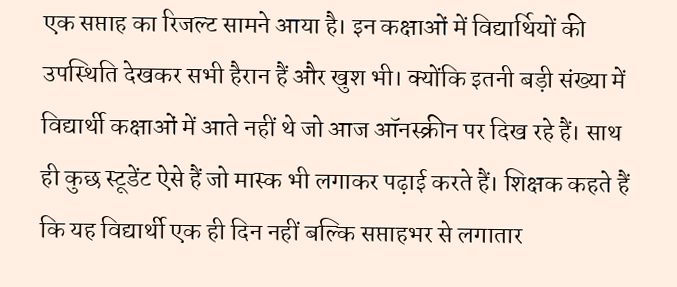एक सप्ताह का रिजल्ट सामने आया है। इन कक्षाओं में विद्यार्थियों की उपस्थिति देखकर सभी हैरान हैं और खुश भी। क्योंकि इतनी बड़ी संख्या में विद्यार्थी कक्षाओं में आते नहीं थे जो आज ऑनस्क्रीन पर दिख रहे हैं। साथ ही कुछ स्टूडेंट ऐसे हैं जो मास्क भी लगाकर पढ़ाई करते हैं। शिक्षक कहते हैं कि यह विद्यार्थी एक ही दिन नहीं बल्कि सप्ताहभर से लगातार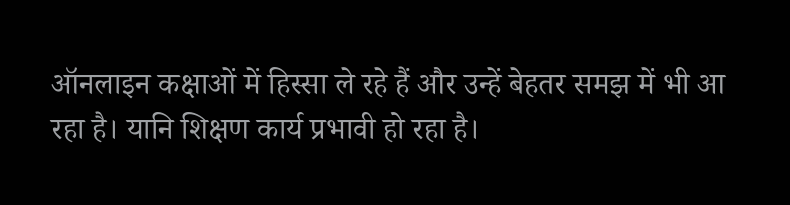ऑनलाइन कक्षाओं में हिस्सा ले रहे हैं और उन्हें बेहतर समझ में भी आ रहा है। यानि शिक्षण कार्य प्रभावी हो रहा है।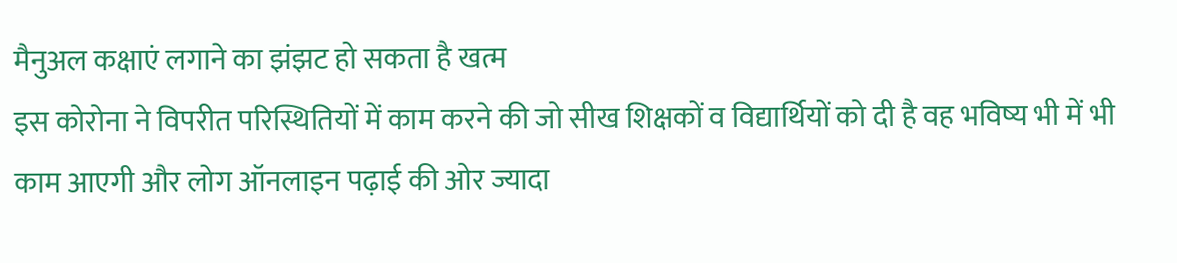मैनुअल कक्षाएं लगाने का झंझट हो सकता है खत्म
इस कोरोना ने विपरीत परिस्थितियों में काम करने की जो सीख शिक्षकों व विद्यार्थियों को दी है वह भविष्य भी में भी काम आएगी और लोग ऑनलाइन पढ़ाई की ओर ज्यादा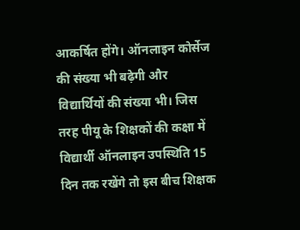आकर्षित होंगे। ऑनलाइन कोर्सेज की संख्या भी बढ़ेगी और विद्यार्थियों की संख्या भी। जिस तरह पीयू के शिक्षकों की कक्षा में विद्यार्थी ऑनलाइन उपस्थिति 15 दिन तक रखेंगे तो इस बीच शिक्षक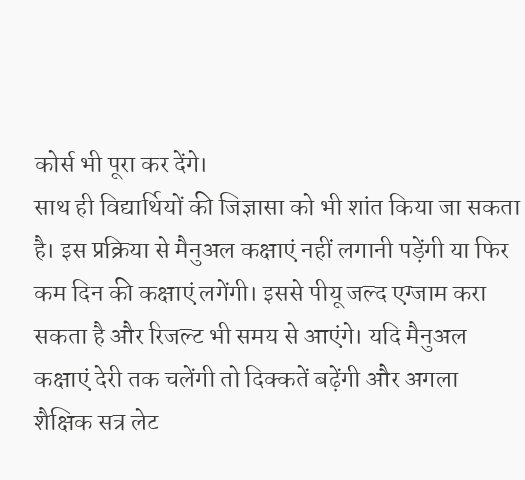कोर्स भी पूरा कर देंगे।
साथ ही विद्यार्थियों की जिज्ञासा को भी शांत किया जा सकता है। इस प्रक्रिया से मैनुअल कक्षाएं नहीं लगानी पड़ेंगी या फिर कम दिन की कक्षाएं लगेंगी। इससे पीयू जल्द एग्जाम करा सकता है और रिजल्ट भी समय से आएंगे। यदि मैनुअल कक्षाएं देरी तक चलेंगी तो दिक्कतें बढ़ेंगी और अगला शैक्षिक सत्र लेट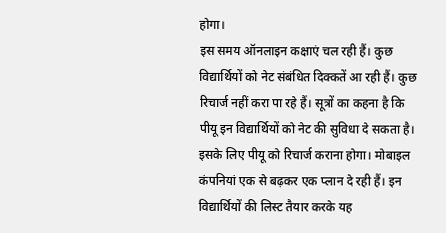होगा।
इस समय ऑनलाइन कक्षाएं चल रही हैं। कुछ विद्यार्थियों को नेट संबंधित दिक्कतें आ रही हैं। कुछ रिचार्ज नहीं करा पा रहे हैं। सूत्रों का कहना है कि पीयू इन विद्यार्थियों को नेट की सुविधा दे सकता है। इसके लिए पीयू को रिचार्ज कराना होगा। मोबाइल कंपनियां एक से बढ़कर एक प्लान दे रही हैं। इन विद्यार्थियों की लिस्ट तैयार करके यह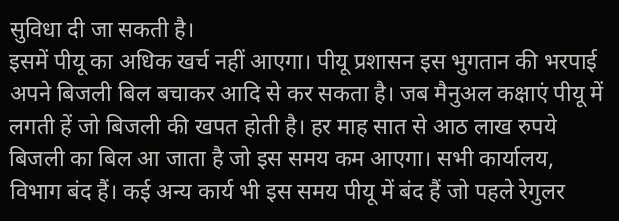सुविधा दी जा सकती है।
इसमें पीयू का अधिक खर्च नहीं आएगा। पीयू प्रशासन इस भुगतान की भरपाई अपने बिजली बिल बचाकर आदि से कर सकता है। जब मैनुअल कक्षाएं पीयू में लगती हें जो बिजली की खपत होती है। हर माह सात से आठ लाख रुपये बिजली का बिल आ जाता है जो इस समय कम आएगा। सभी कार्यालय, विभाग बंद हैं। कई अन्य कार्य भी इस समय पीयू में बंद हैं जो पहले रेगुलर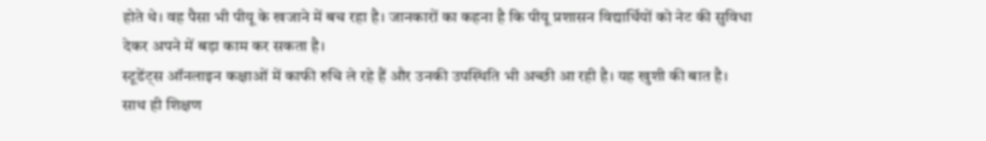होते थे। वह पैसा भी पीयू के खजाने में बच रहा है। जानकारों का कहना है कि पीयू प्रशासन विद्यार्थियों को नेट की सुविधा देकर अपने में बड़ा काम कर सकता है।
स्टूडेंट्स ऑनलाइन कक्षाओं में काफी रुचि ले रहे हैं और उनकी उपस्थिति भी अच्छी आ रही है। यह खुशी की बात है। साथ ही शिक्षण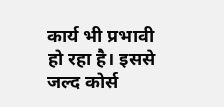कार्य भी प्रभावी हो रहा है। इससे जल्द कोर्स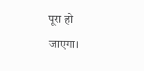पूरा हो जाएगा।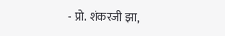- प्रो. शंकरजी झा,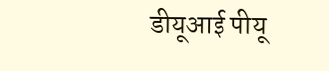डीयूआई पीयू